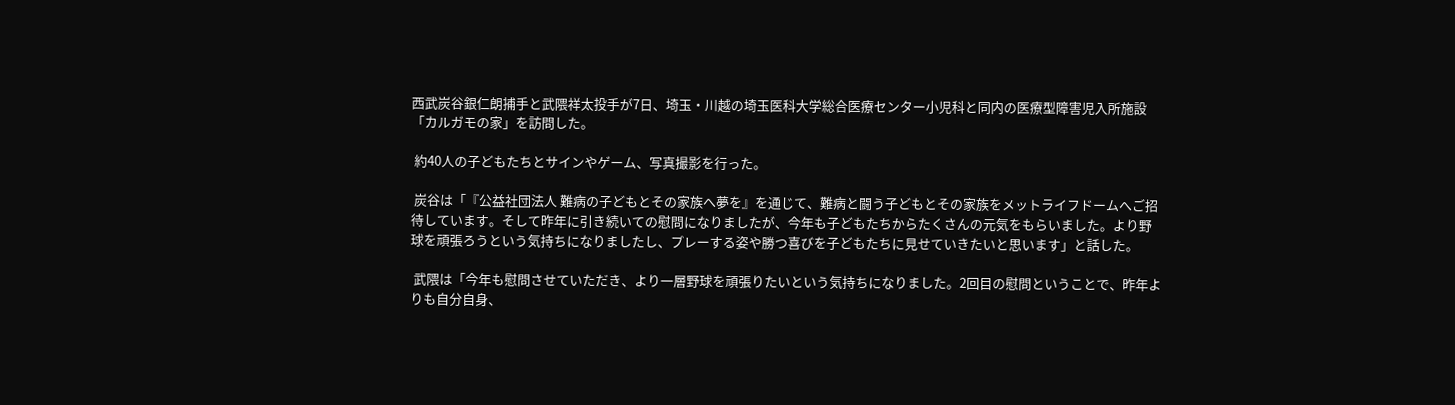西武炭谷銀仁朗捕手と武隈祥太投手が7日、埼玉・川越の埼玉医科大学総合医療センター小児科と同内の医療型障害児入所施設「カルガモの家」を訪問した。

 約40人の子どもたちとサインやゲーム、写真撮影を行った。

 炭谷は「『公益社団法人 難病の子どもとその家族へ夢を』を通じて、難病と闘う子どもとその家族をメットライフドームへご招待しています。そして昨年に引き続いての慰問になりましたが、今年も子どもたちからたくさんの元気をもらいました。より野球を頑張ろうという気持ちになりましたし、プレーする姿や勝つ喜びを子どもたちに見せていきたいと思います」と話した。

 武隈は「今年も慰問させていただき、より一層野球を頑張りたいという気持ちになりました。2回目の慰問ということで、昨年よりも自分自身、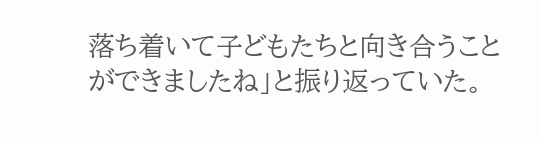落ち着いて子どもたちと向き合うことができましたね」と振り返っていた。